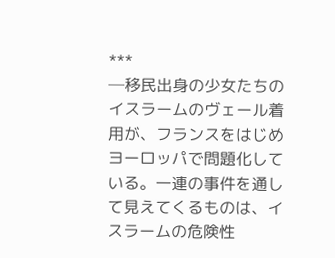***
─移民出身の少女たちのイスラームのヴェール着用が、フランスをはじめヨーロッパで問題化している。一連の事件を通して見えてくるものは、イスラームの危険性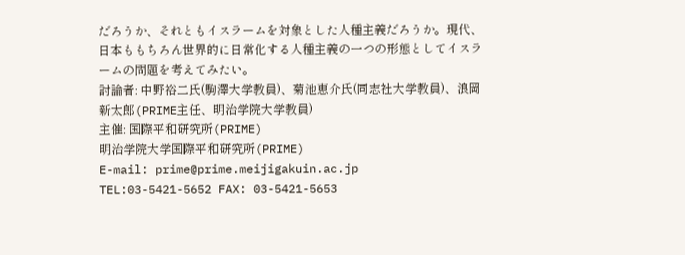だろうか、それともイスラームを対象とした人種主義だろうか。現代、日本ももちろん世界的に日常化する人種主義の一つの形態としてイスラームの問題を考えてみたい。
討論者: 中野裕二氏(駒澤大学教員)、菊池恵介氏(同志社大学教員)、浪岡新太郎(PRIME主任、明治学院大学教員)
主催: 国際平和研究所(PRIME)
明治学院大学国際平和研究所(PRIME)
E-mail: prime@prime.meijigakuin.ac.jp
TEL:03-5421-5652 FAX: 03-5421-5653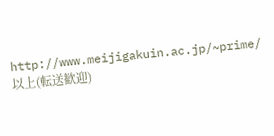http://www.meijigakuin.ac.jp/~prime/
以上(転送歓迎)